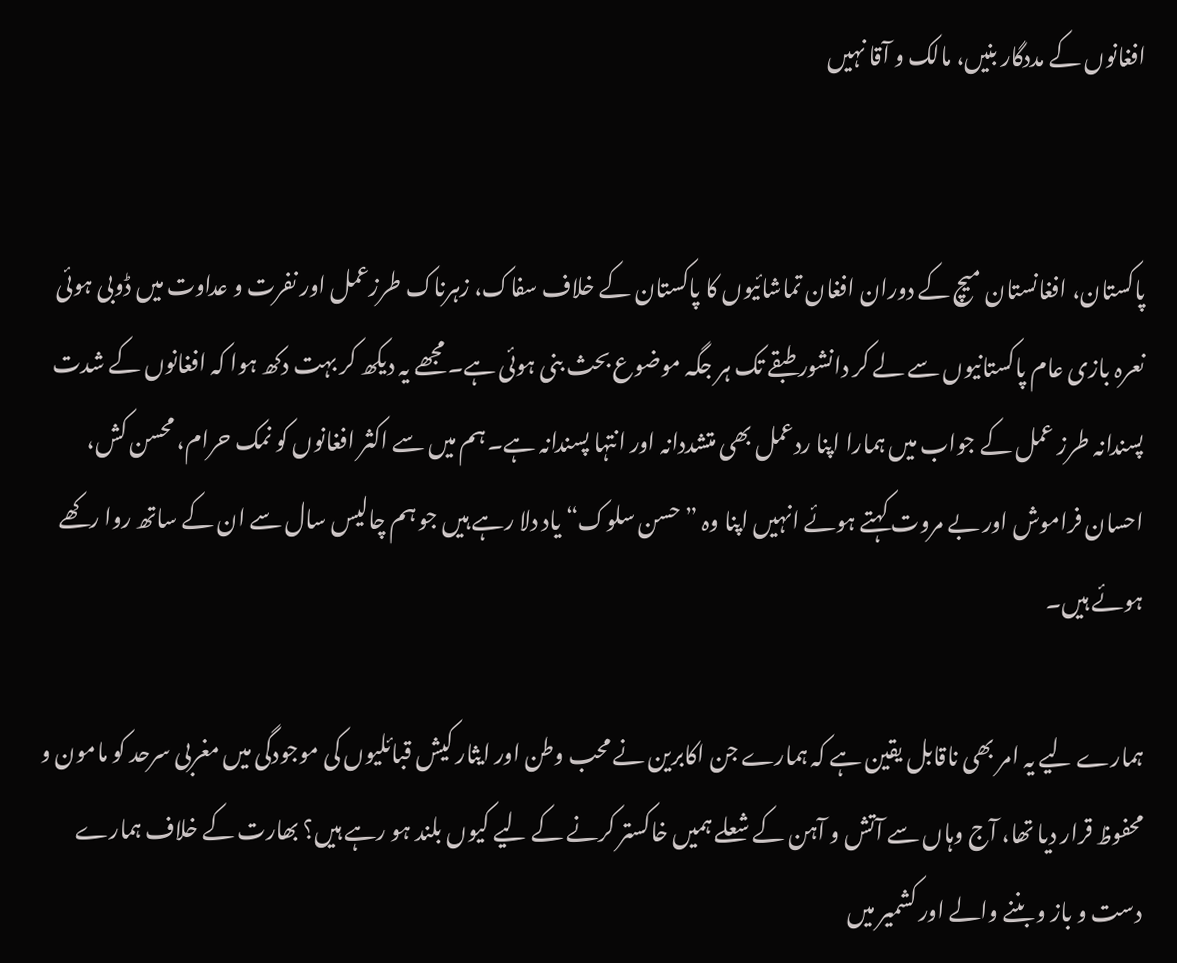افغانوں کے مددگار بنیں، مالک و آقا نہیں


پاکستان، افغانستان میچ کے دوران افغان تماشائیوں کا پاکستان کے خلاف سفاک، زہرناک طرزعمل اور نفرت و عداوت میں ڈوبی ہوئی نعرہ بازی عام پاکستانیوں سے لے کر دانشور طبقے تک ہر جگہ موضوع بحث بنی ہوئی ہے۔ مجھے یہ دیکھ کر بہت دکھ ہوا کہ افغانوں کے شدت پسندانہ طرز عمل کے جواب میں ہمارا اپنا ردعمل بھی متشددانہ اور انتہا پسندانہ ہے۔ ہم میں سے اکثر افغانوں کو نمک حرام، محسن کش، احسان فراموش اور بے مروت کہتے ہوئے انہیں اپنا وہ ”حسن سلوک“ یاد دلا رہے ہیں جو ہم چالیس سال سے ان کے ساتھ روا رکھے ہوئے ہیں۔

ہمارے لیے یہ امر بھی ناقابل یقین ہے کہ ہمارے جن اکابرین نے محب وطن اور ایثار کیش قبائلیوں کی موجودگی میں مغربی سرحد کو مامون و محفوظ قرار دیا تھا، آج وہاں سے آتش و آہن کے شعلے ہمیں خاکستر کرنے کے لیے کیوں بلند ہو رہے ہیں؟ بھارت کے خلاف ہمارے دست و باز و بننے والے اور کشمیر میں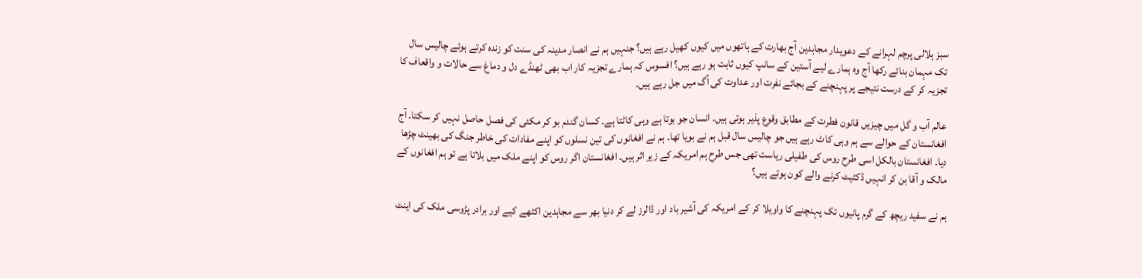سبز ہلالی پرچم لہرانے کے دعویدار مجاہدین آج بھارت کے ہاتھوں میں کیوں کھیل رہے ہیں؟ جنہیں ہم نے انصار مدینہ کی سنت کو زندہ کرتے ہوئے چالیس سال تک مہمان بنائے رکھا آج وہ ہمارے لیے آستین کے سانپ کیوں ثابت ہو رہے ہیں؟ افسوس کہ ہمارے تجزیہ کار اب بھی ٹھنڈے دل و دماغ سے حالات و واقعاف کا تجزیہ کر کے درست نتیجے پر پہنچنے کے بجائے نفرت اور عداوت کی آگ میں جل رہے ہیں۔

عالم آب و گل میں چیزیں قانون فطرت کے مطابق وقوع پذیر ہوتی ہیں۔ انسان جو بوتا ہے وہی کاٹتا ہے۔ کسان گندم بو کر مکئی کی فصل حاصل نہیں کر سکتا۔ آج افغانستان کے حوالے سے ہم وہی کاٹ رہے ہیں جو چالیس سال قبل ہم نے بویا تھا۔ ہم نے افغانوں کی تین نسلوں کو اپنے مفادات کی خاطر جنگ کی بھینٹ چڑھا دیا۔ افغانستان بالکل اسی طرح روس کی طفیلی ریاست تھی جس طرح ہم امریکہ کے زیر اثر ہیں۔ افغانستان اگر روس کو اپنے ملک میں بلاتا ہے تو ہم افغانوں کے مالک و آقا بن کر انہیں ڈکٹیٹ کرنے والے کون ہوتے ہیں؟

ہم نے سفید ریچھ کے گرم پانیوں تک پہنچنے کا واویلا کر کے امریکہ کی آشیر باد اور ڈالرز لے کر دنیا بھر سے مجاہدین اکٹھے کیے اور برادر پڑوسی ملک کی اینٹ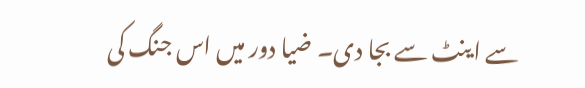سے اینٹ سے بجا دی۔ ضیا دور میں اس جنگ کی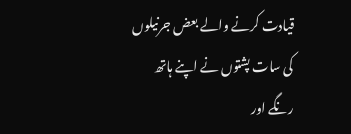قیادت کرنے والے بعض جرنیلوں کی سات پشتوں نے اپنے ہاتھ رنگے اور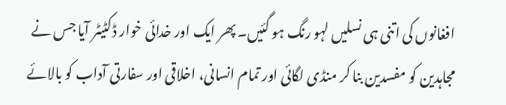افغانوں کی اتنی ہی نسلیں لہو رنگ ہو گئیں۔ پھر ایک اور خدائی خوار ڈکٹیٹر آیا جس نے مجاہدین کو مفسدین بنا کر منڈی لگائی اور تمام انسانی، اخلاقی اور سفارتی آداب کو بالائے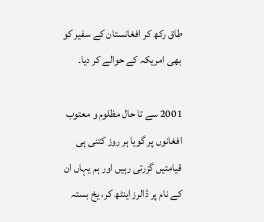طاق رکھ کر افغانستان کے سفیر کو بھی امریکہ کے حوالے کر دیا۔

2001 سے تا حال مظلوم و معتوب افغانوں پر گویا ہر روز کتنی ہی قیامتیں گزرتی رہیں اور ہم یہاں ان کے نام پر ڈالرز اینٹھ کر، یخ بستہ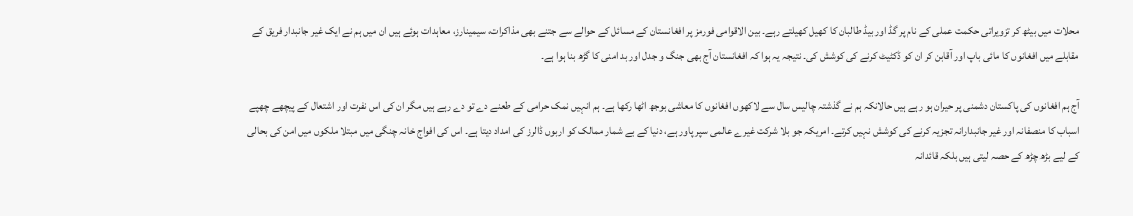محلات میں بیٹھ کر تزویراتی حکمت عملی کے نام پر گڈ اور بیڈ طالبان کا کھیل کھیلتے رہے۔ بین الاقوامی فورمز پر افغانستان کے مسائل کے حوالے سے جتنے بھی مذاکرات، سیمینارز، معاہدات ہوئے ہیں ان میں ہم نے ایک غیر جانبدار فریق کے مقابلے میں افغانوں کا مائی باپ اور آقابن کر ان کو ڈکٹیٹ کرنے کی کوشش کی۔ نتیجہ یہ ہوا کہ افغانستان آج بھی جنگ و جدل اور بد امنی کا گڑھ بنا ہوا ہے۔

آج ہم افغانوں کی پاکستان دشمنی پر حیران ہو رہے ہیں حالانکہ ہم نے گذشتہ چالیس سال سے لاکھوں افغانوں کا معاشی بوجھ اٹھا رکھا ہے۔ ہم انہیں نمک حرامی کے طعنے دے تو دے رہے ہیں مگر ان کی اس نفرت اور اشتعال کے پیچھے چھپے اسباب کا منصفانہ اور غیر جانبدارانہ تجزیہ کرنے کی کوشش نہیں کرتے۔ امریکہ جو بلا شرکت غیرے عالمی سپر پاور ہے، دنیا کے بے شمار ممالک کو اربوں ڈالرز کی امداد دیتا ہے۔ اس کی افواج خانہ چنگی میں مبتلا ملکوں میں امن کی بحالی کے لیے بڑھ چڑھ کے حصہ لیتی ہیں بلکہ قائدانہ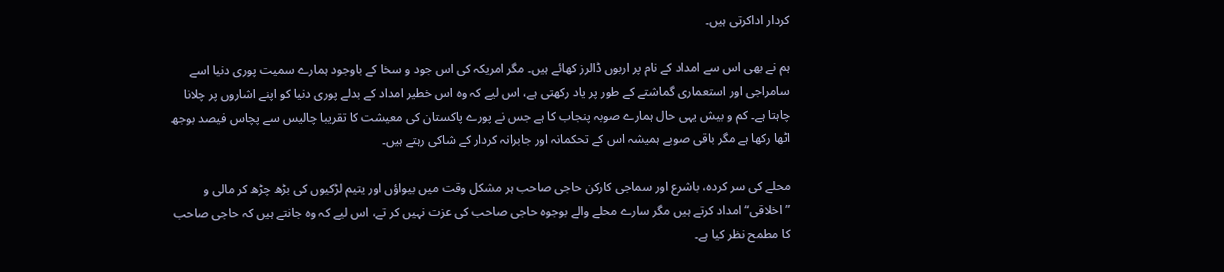کردار اداکرتی ہیں۔

ہم نے بھی اس سے امداد کے نام پر اربوں ڈالرز کھائے ہیں۔ مگر امریکہ کی اس جود و سخا کے باوجود ہمارے سمیت پوری دنیا اسے سامراجی اور استعماری گماشتے کے طور پر یاد رکھتی ہے، اس لیے کہ وہ اس خطیر امداد کے بدلے پوری دنیا کو اپنے اشاروں پر چلانا چاہتا ہے۔ کم و بیش یہی حال ہمارے صوبہ پنجاب کا ہے جس نے پورے پاکستان کی معیشت کا تقریبا چالیس سے پچاس فیصد بوجھ اٹھا رکھا ہے مگر باقی صوبے ہمیشہ اس کے تحکمانہ اور جابرانہ کردار کے شاکی رہتے ہیں۔

محلے کی سر کردہ، باشرع اور سماجی کارکن حاجی صاحب ہر مشکل وقت میں بیواؤں اور یتیم لڑکیوں کی بڑھ چڑھ کر مالی و ”اخلاقی“ امداد کرتے ہیں مگر سارے محلے والے بوجوہ حاجی صاحب کی عزت نہیں کر تے، اس لیے کہ وہ جانتے ہیں کہ حاجی صاحب کا مطمح نظر کیا ہے۔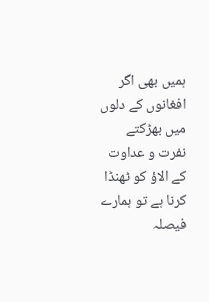ہمیں بھی اگر افغانوں کے دلوں میں بھڑکتے نفرت و عداوت کے الاؤ کو ٹھنڈا کرنا ہے تو ہمارے فیصلہ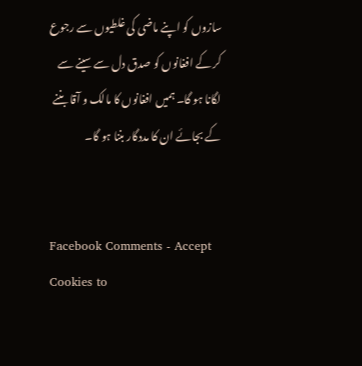سازوں کو اپنے ماضی کی غلطیوں سے رجوع کر کے افغانوں کو صدق دل سے سینے سے لگانا ہو گا۔ ہمیں افغانوں کا مالک و آقا بننے کے بجائے ان کا مددگار بننا ہو گا۔


Facebook Comments - Accept Cookies to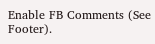Enable FB Comments (See Footer).